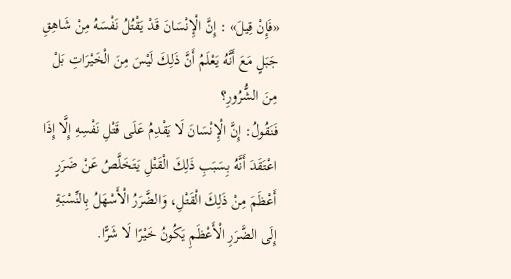«فَإِنْ قِيلَ» : إِنَّ الْإِنْسَانَ قَدْ يَقْتُلُ نَفْسَهُ مِنْ شَاهِقِ جَبَلٍ مَعَ أَنَّهُ يَعْلَمُ أَنَّ ذَلِكَ لَيْسَ مِنَ الْخَيْرَاتِ بَلْ مِنَ الشُّرُورِ؟
فَنَقُولُ: إِنَّ الْإِنْسَانَ لَا يَقْدِمُ عَلَى قَتْلِ نَفْسِهِ إِلَّا إِذَا اعْتَقَدَ أَنَّهُ بِسَبَبِ ذَلِكَ الْقَتْلِ يَتَخَلَّصُ عَنْ ضَرَرٍ أَعْظَمَ مِنْ ذَلِكَ الْقَتْلِ، وَالضَّرَرُ الْأَسْهَلُ بِالنِّسْبَةِ إِلَى الضَّرَرِ الْأَعْظَمِ يَكُونُ خَيْرًا لَا شَرًّا.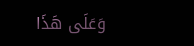وَعَلَى هَذَا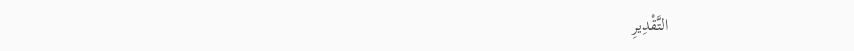التَّقْدِيرِ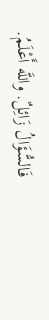فَالسُّؤَالُ زَائِلٌ. واللَّه أَعْلَمُ.